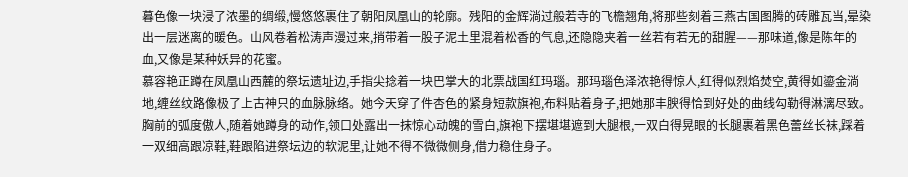暮色像一块浸了浓墨的绸缎,慢悠悠裹住了朝阳凤凰山的轮廓。残阳的金辉淌过般若寺的飞檐翘角,将那些刻着三燕古国图腾的砖雕瓦当,晕染出一层迷离的暖色。山风卷着松涛声漫过来,捎带着一股子泥土里混着松香的气息,还隐隐夹着一丝若有若无的甜腥——那味道,像是陈年的血,又像是某种妖异的花蜜。
慕容艳正蹲在凤凰山西麓的祭坛遗址边,手指尖捻着一块巴掌大的北票战国红玛瑙。那玛瑙色泽浓艳得惊人,红得似烈焰焚空,黄得如鎏金淌地,缠丝纹路像极了上古神只的血脉脉络。她今天穿了件杏色的紧身短款旗袍,布料贴着身子,把她那丰腴得恰到好处的曲线勾勒得淋漓尽致。胸前的弧度傲人,随着她蹲身的动作,领口处露出一抹惊心动魄的雪白,旗袍下摆堪堪遮到大腿根,一双白得晃眼的长腿裹着黑色蕾丝长袜,踩着一双细高跟凉鞋,鞋跟陷进祭坛边的软泥里,让她不得不微微侧身,借力稳住身子。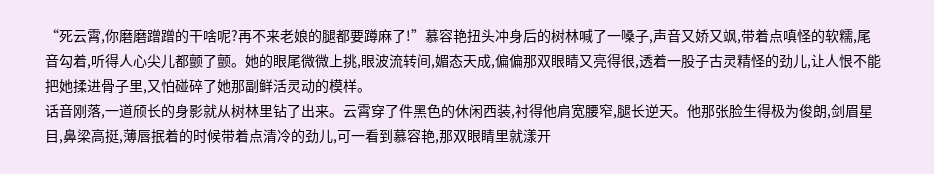“死云霄,你磨磨蹭蹭的干啥呢?再不来老娘的腿都要蹲麻了!”慕容艳扭头冲身后的树林喊了一嗓子,声音又娇又飒,带着点嗔怪的软糯,尾音勾着,听得人心尖儿都颤了颤。她的眼尾微微上挑,眼波流转间,媚态天成,偏偏那双眼睛又亮得很,透着一股子古灵精怪的劲儿,让人恨不能把她揉进骨子里,又怕碰碎了她那副鲜活灵动的模样。
话音刚落,一道颀长的身影就从树林里钻了出来。云霄穿了件黑色的休闲西装,衬得他肩宽腰窄,腿长逆天。他那张脸生得极为俊朗,剑眉星目,鼻梁高挺,薄唇抿着的时候带着点清冷的劲儿,可一看到慕容艳,那双眼睛里就漾开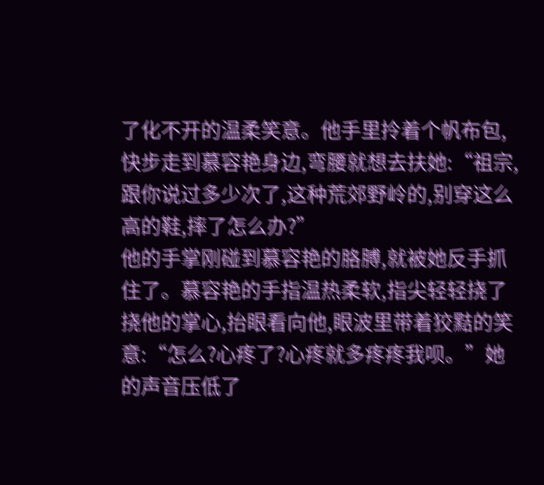了化不开的温柔笑意。他手里拎着个帆布包,快步走到慕容艳身边,弯腰就想去扶她:“祖宗,跟你说过多少次了,这种荒郊野岭的,别穿这么高的鞋,摔了怎么办?”
他的手掌刚碰到慕容艳的胳膊,就被她反手抓住了。慕容艳的手指温热柔软,指尖轻轻挠了挠他的掌心,抬眼看向他,眼波里带着狡黠的笑意:“怎么?心疼了?心疼就多疼疼我呗。”她的声音压低了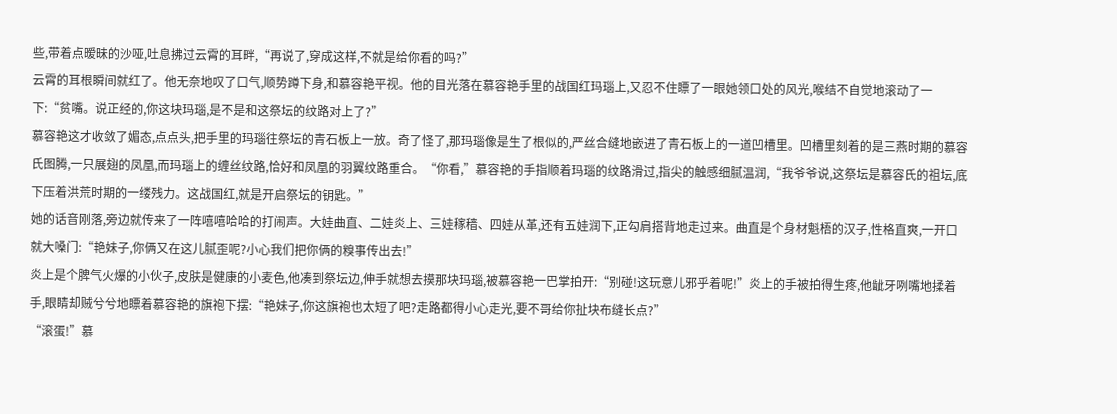些,带着点暧昧的沙哑,吐息拂过云霄的耳畔,“再说了,穿成这样,不就是给你看的吗?”
云霄的耳根瞬间就红了。他无奈地叹了口气,顺势蹲下身,和慕容艳平视。他的目光落在慕容艳手里的战国红玛瑙上,又忍不住瞟了一眼她领口处的风光,喉结不自觉地滚动了一下:“贫嘴。说正经的,你这块玛瑙,是不是和这祭坛的纹路对上了?”
慕容艳这才收敛了媚态,点点头,把手里的玛瑙往祭坛的青石板上一放。奇了怪了,那玛瑙像是生了根似的,严丝合缝地嵌进了青石板上的一道凹槽里。凹槽里刻着的是三燕时期的慕容氏图腾,一只展翅的凤凰,而玛瑙上的缠丝纹路,恰好和凤凰的羽翼纹路重合。“你看,”慕容艳的手指顺着玛瑙的纹路滑过,指尖的触感细腻温润,“我爷爷说,这祭坛是慕容氏的祖坛,底下压着洪荒时期的一缕残力。这战国红,就是开启祭坛的钥匙。”
她的话音刚落,旁边就传来了一阵嘻嘻哈哈的打闹声。大娃曲直、二娃炎上、三娃稼穑、四娃从革,还有五娃润下,正勾肩搭背地走过来。曲直是个身材魁梧的汉子,性格直爽,一开口就大嗓门:“艳妹子,你俩又在这儿腻歪呢?小心我们把你俩的糗事传出去!”
炎上是个脾气火爆的小伙子,皮肤是健康的小麦色,他凑到祭坛边,伸手就想去摸那块玛瑙,被慕容艳一巴掌拍开:“别碰!这玩意儿邪乎着呢!”炎上的手被拍得生疼,他龇牙咧嘴地揉着手,眼睛却贼兮兮地瞟着慕容艳的旗袍下摆:“艳妹子,你这旗袍也太短了吧?走路都得小心走光,要不哥给你扯块布缝长点?”
“滚蛋!”慕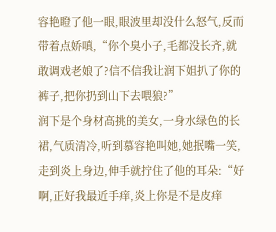容艳瞪了他一眼,眼波里却没什么怒气,反而带着点娇嗔,“你个臭小子,毛都没长齐,就敢调戏老娘了?信不信我让润下姐扒了你的裤子,把你扔到山下去喂狼?”
润下是个身材高挑的美女,一身水绿色的长裙,气质清冷,听到慕容艳叫她,她抿嘴一笑,走到炎上身边,伸手就拧住了他的耳朵:“好啊,正好我最近手痒,炎上你是不是皮痒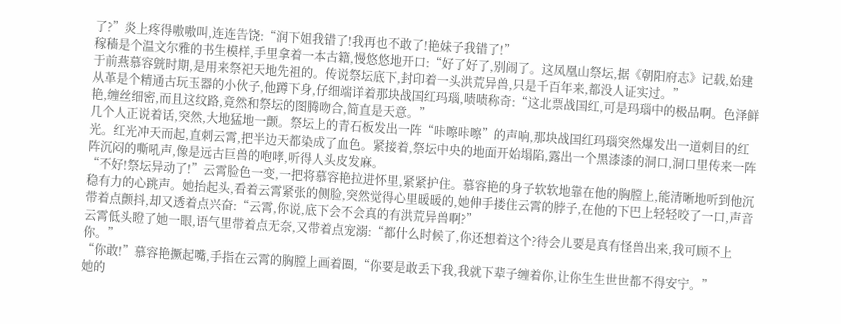了?”炎上疼得嗷嗷叫,连连告饶:“润下姐我错了!我再也不敢了!艳妹子我错了!”
稼穑是个温文尔雅的书生模样,手里拿着一本古籍,慢悠悠地开口:“好了好了,别闹了。这凤凰山祭坛,据《朝阳府志》记载,始建于前燕慕容皝时期,是用来祭祀天地先祖的。传说祭坛底下,封印着一头洪荒异兽,只是千百年来,都没人证实过。”
从革是个精通古玩玉器的小伙子,他蹲下身,仔细端详着那块战国红玛瑙,啧啧称奇:“这北票战国红,可是玛瑙中的极品啊。色泽鲜艳,缠丝细密,而且这纹路,竟然和祭坛的图腾吻合,简直是天意。”
几个人正说着话,突然,大地猛地一颤。祭坛上的青石板发出一阵“咔嚓咔嚓”的声响,那块战国红玛瑙突然爆发出一道刺目的红光。红光冲天而起,直刺云霄,把半边天都染成了血色。紧接着,祭坛中央的地面开始塌陷,露出一个黑漆漆的洞口,洞口里传来一阵阵沉闷的嘶吼声,像是远古巨兽的咆哮,听得人头皮发麻。
“不好!祭坛异动了!”云霄脸色一变,一把将慕容艳拉进怀里,紧紧护住。慕容艳的身子软软地靠在他的胸膛上,能清晰地听到他沉稳有力的心跳声。她抬起头,看着云霄紧张的侧脸,突然觉得心里暖暖的,她伸手搂住云霄的脖子,在他的下巴上轻轻咬了一口,声音带着点颤抖,却又透着点兴奋:“云霄,你说,底下会不会真的有洪荒异兽啊?”
云霄低头瞪了她一眼,语气里带着点无奈,又带着点宠溺:“都什么时候了,你还想着这个?待会儿要是真有怪兽出来,我可顾不上你。”
“你敢!”慕容艳撅起嘴,手指在云霄的胸膛上画着圈,“你要是敢丢下我,我就下辈子缠着你,让你生生世世都不得安宁。”
她的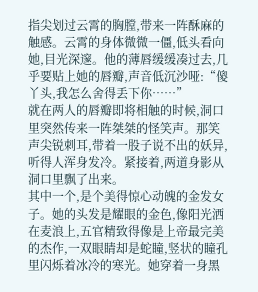指尖划过云霄的胸膛,带来一阵酥麻的触感。云霄的身体微微一僵,低头看向她,目光深邃。他的薄唇缓缓凑过去,几乎要贴上她的唇瓣,声音低沉沙哑:“傻丫头,我怎么舍得丢下你……”
就在两人的唇瓣即将相触的时候,洞口里突然传来一阵桀桀的怪笑声。那笑声尖锐刺耳,带着一股子说不出的妖异,听得人浑身发冷。紧接着,两道身影从洞口里飘了出来。
其中一个,是个美得惊心动魄的金发女子。她的头发是耀眼的金色,像阳光洒在麦浪上,五官精致得像是上帝最完美的杰作,一双眼睛却是蛇瞳,竖状的瞳孔里闪烁着冰冷的寒光。她穿着一身黑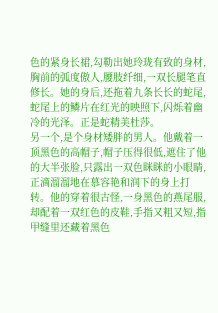色的紧身长裙,勾勒出她玲珑有致的身材,胸前的弧度傲人,腰肢纤细,一双长腿笔直修长。她的身后,还拖着九条长长的蛇尾,蛇尾上的鳞片在红光的映照下,闪烁着幽冷的光泽。正是蛇精美杜莎。
另一个,是个身材矮胖的男人。他戴着一顶黑色的高帽子,帽子压得很低,遮住了他的大半张脸,只露出一双色眯眯的小眼睛,正滴溜溜地在慕容艳和润下的身上打转。他的穿着很古怪,一身黑色的燕尾服,却配着一双红色的皮鞋,手指又粗又短,指甲缝里还藏着黑色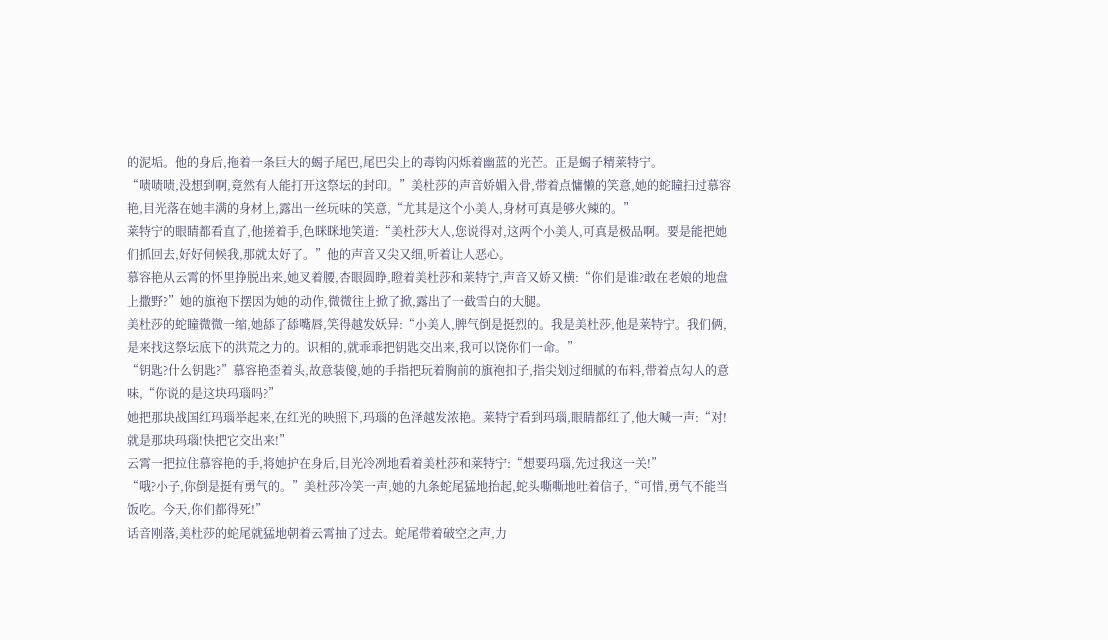的泥垢。他的身后,拖着一条巨大的蝎子尾巴,尾巴尖上的毒钩闪烁着幽蓝的光芒。正是蝎子精莱特宁。
“啧啧啧,没想到啊,竟然有人能打开这祭坛的封印。”美杜莎的声音娇媚入骨,带着点慵懒的笑意,她的蛇瞳扫过慕容艳,目光落在她丰满的身材上,露出一丝玩味的笑意,“尤其是这个小美人,身材可真是够火辣的。”
莱特宁的眼睛都看直了,他搓着手,色眯眯地笑道:“美杜莎大人,您说得对,这两个小美人,可真是极品啊。要是能把她们抓回去,好好伺候我,那就太好了。”他的声音又尖又细,听着让人恶心。
慕容艳从云霄的怀里挣脱出来,她叉着腰,杏眼圆睁,瞪着美杜莎和莱特宁,声音又娇又横:“你们是谁?敢在老娘的地盘上撒野?”她的旗袍下摆因为她的动作,微微往上掀了掀,露出了一截雪白的大腿。
美杜莎的蛇瞳微微一缩,她舔了舔嘴唇,笑得越发妖异:“小美人,脾气倒是挺烈的。我是美杜莎,他是莱特宁。我们俩,是来找这祭坛底下的洪荒之力的。识相的,就乖乖把钥匙交出来,我可以饶你们一命。”
“钥匙?什么钥匙?”慕容艳歪着头,故意装傻,她的手指把玩着胸前的旗袍扣子,指尖划过细腻的布料,带着点勾人的意味,“你说的是这块玛瑙吗?”
她把那块战国红玛瑙举起来,在红光的映照下,玛瑙的色泽越发浓艳。莱特宁看到玛瑙,眼睛都红了,他大喊一声:“对!就是那块玛瑙!快把它交出来!”
云霄一把拉住慕容艳的手,将她护在身后,目光冷冽地看着美杜莎和莱特宁:“想要玛瑙,先过我这一关!”
“哦?小子,你倒是挺有勇气的。”美杜莎冷笑一声,她的九条蛇尾猛地抬起,蛇头嘶嘶地吐着信子,“可惜,勇气不能当饭吃。今天,你们都得死!”
话音刚落,美杜莎的蛇尾就猛地朝着云霄抽了过去。蛇尾带着破空之声,力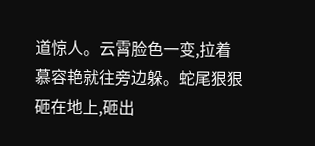道惊人。云霄脸色一变,拉着慕容艳就往旁边躲。蛇尾狠狠砸在地上,砸出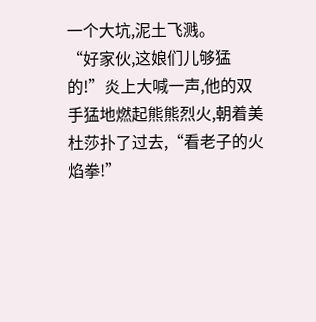一个大坑,泥土飞溅。
“好家伙,这娘们儿够猛的!”炎上大喊一声,他的双手猛地燃起熊熊烈火,朝着美杜莎扑了过去,“看老子的火焰拳!”